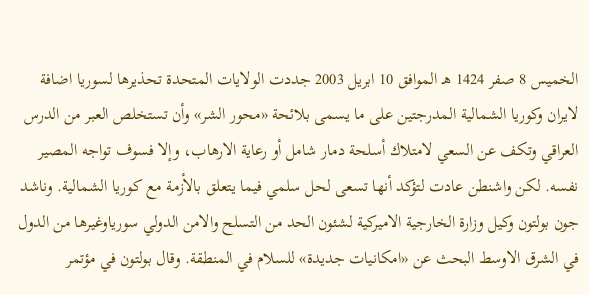الخميس 8 صفر 1424 هـ الموافق 10 ابريل 2003 جددت الولايات المتحدة تحذيرها لسوريا اضافة لايران وكوريا الشمالية المدرجتين على ما يسمى بلائحة «محور الشر» وأن تستخلص العبر من الدرس العراقي وتكف عن السعي لامتلاك أسلحة دمار شامل أو رعاية الارهاب، وإلا فسوف تواجه المصير نفسه. لكن واشنطن عادت لتؤكد أنها تسعى لحل سلمي فيما يتعلق بالأزمة مع كوريا الشمالية. وناشد جون بولتون وكيل وزارة الخارجية الاميركية لشئون الحد من التسلح والامن الدولي سورياوغيرها من الدول في الشرق الاوسط البحث عن «امكانيات جديدة» للسلام في المنطقة. وقال بولتون في مؤتمر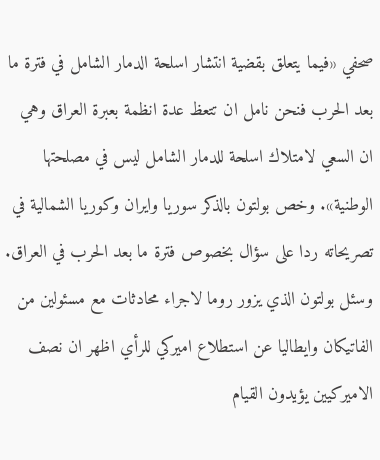صحفي «فيما يتعلق بقضية انتشار اسلحة الدمار الشامل في فترة ما بعد الحرب فنحن نامل ان تتعظ عدة انظمة بعبرة العراق وهي ان السعي لامتلاك اسلحة للدمار الشامل ليس في مصلحتها الوطنية». وخص بولتون بالذكر سوريا وايران وكوريا الشمالية في تصريحاته ردا على سؤال بخصوص فترة ما بعد الحرب في العراق. وسئل بولتون الذي يزور روما لاجراء محادثات مع مسئولين من الفاتيكان وايطاليا عن استطلاع اميركي للرأي اظهر ان نصف الاميركيين يؤيدون القيام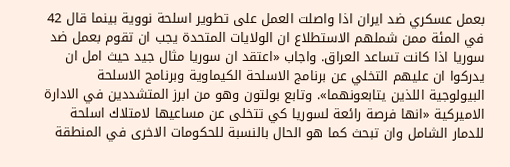بعمل عسكري ضد ايران اذا واصلت العمل على تطوير اسلحة نووية بينما قال 42 في المئة ممن شملهم الاستطلاع ان الولايات المتحدة يجب ان تقوم بعمل ضد سوريا اذا كانت تساعد العراق. واجاب «اعتقد ان سوريا مثال جيد حيث امل ان يدركوا ان عليهم التخلي عن برنامج الاسلحة الكيماوية وبرنامج الاسلحة البيولوجية اللذين يتابعونهما». وتابع بولتون وهو من ابرز المتشددين في الادارة الاميركية «انها فرصة رائعة لسوريا كي تتخلى عن مساعيها لامتلاك اسلحة للدمار الشامل وان تبحث كما هو الحال بالنسبة للحكومات الاخرى في المنطقة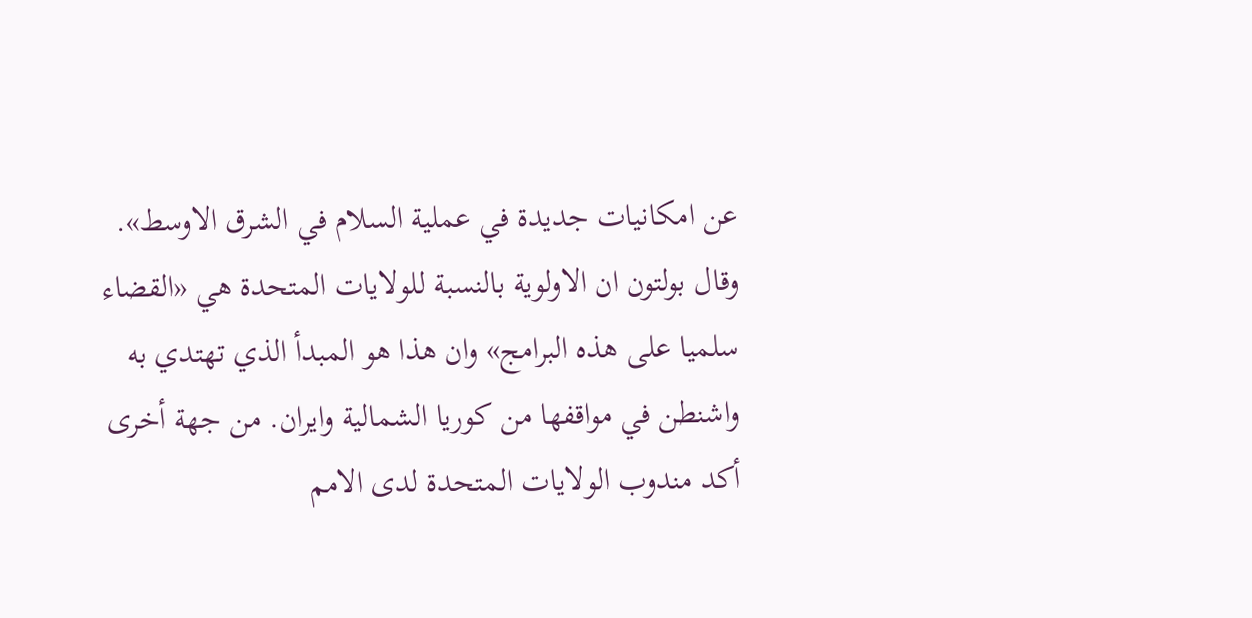عن امكانيات جديدة في عملية السلام في الشرق الاوسط». وقال بولتون ان الاولوية بالنسبة للولايات المتحدة هي «القضاء سلميا على هذه البرامج» وان هذا هو المبدأ الذي تهتدي به واشنطن في مواقفها من كوريا الشمالية وايران. من جهة أخرى أكد مندوب الولايات المتحدة لدى الامم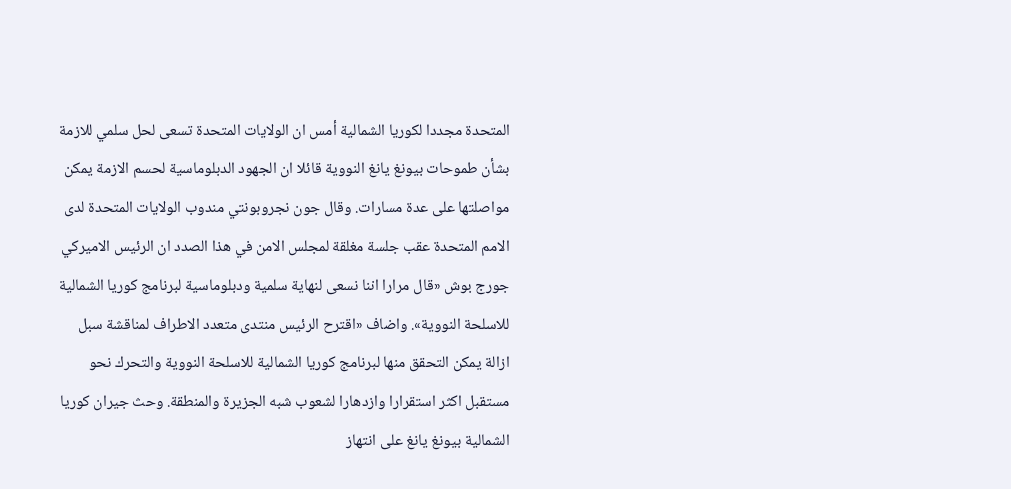المتحدة مجددا لكوريا الشمالية أمس ان الولايات المتحدة تسعى لحل سلمي للازمة بشأن طموحات بيونغ يانغ النووية قائلا ان الجهود الدبلوماسية لحسم الازمة يمكن مواصلتها على عدة مسارات. وقال جون نجروبونتي مندوب الولايات المتحدة لدى الامم المتحدة عقب جلسة مغلقة لمجلس الامن في هذا الصدد ان الرئيس الاميركي جورج بوش «قال مرارا اننا نسعى لنهاية سلمية ودبلوماسية لبرنامج كوريا الشمالية للاسلحة النووية». واضاف «اقترح الرئيس منتدى متعدد الاطراف لمناقشة سبل ازالة يمكن التحقق منها لبرنامج كوريا الشمالية للاسلحة النووية والتحرك نحو مستقبل اكثر استقرارا وازدهارا لشعوب شبه الجزيرة والمنطقة. وحث جيران كوريا الشمالية بيونغ يانغ على انتهاز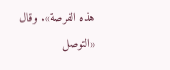هذه الفرصة». وقال «التوصل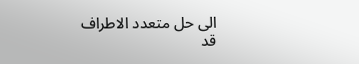الى حل متعدد الاطراف قد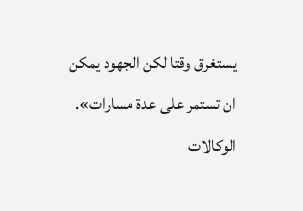يستغرق وقتا لكن الجهود يمكن ان تستمر على عدة مسارات». الوكالات